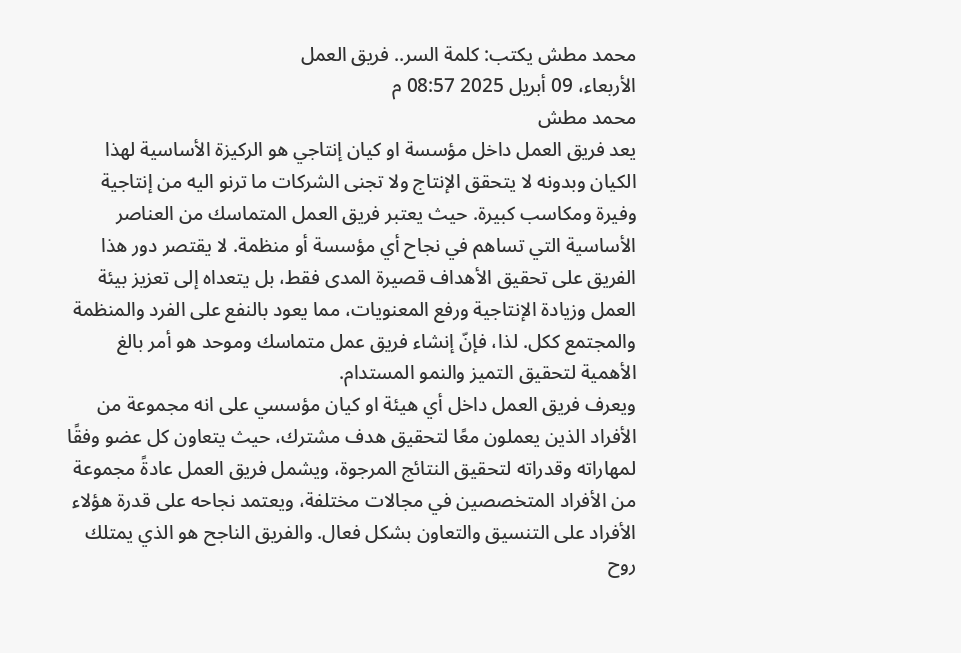محمد مطش يكتب: كلمة السر.. فريق العمل
الأربعاء، 09 أبريل 2025 08:57 م
محمد مطش
يعد فريق العمل داخل مؤسسة او كيان إنتاجي هو الركيزة الأساسية لهذا الكيان وبدونه لا يتحقق الإنتاج ولا تجنى الشركات ما ترنو اليه من إنتاجية وفيرة ومكاسب كبيرة. حيث يعتبر فريق العمل المتماسك من العناصر الأساسية التي تساهم في نجاح أي مؤسسة أو منظمة. لا يقتصر دور هذا الفريق على تحقيق الأهداف قصيرة المدى فقط، بل يتعداه إلى تعزيز بيئة العمل وزيادة الإنتاجية ورفع المعنويات، مما يعود بالنفع على الفرد والمنظمة والمجتمع ككل. لذا، فإنّ إنشاء فريق عمل متماسك وموحد هو أمر بالغ الأهمية لتحقيق التميز والنمو المستدام.
ويعرف فريق العمل داخل أي هيئة او كيان مؤسسي على انه مجموعة من الأفراد الذين يعملون معًا لتحقيق هدف مشترك، حيث يتعاون كل عضو وفقًا لمهاراته وقدراته لتحقيق النتائج المرجوة، ويشمل فريق العمل عادةً مجموعة من الأفراد المتخصصين في مجالات مختلفة، ويعتمد نجاحه على قدرة هؤلاء الأفراد على التنسيق والتعاون بشكل فعال. والفريق الناجح هو الذي يمتلك روح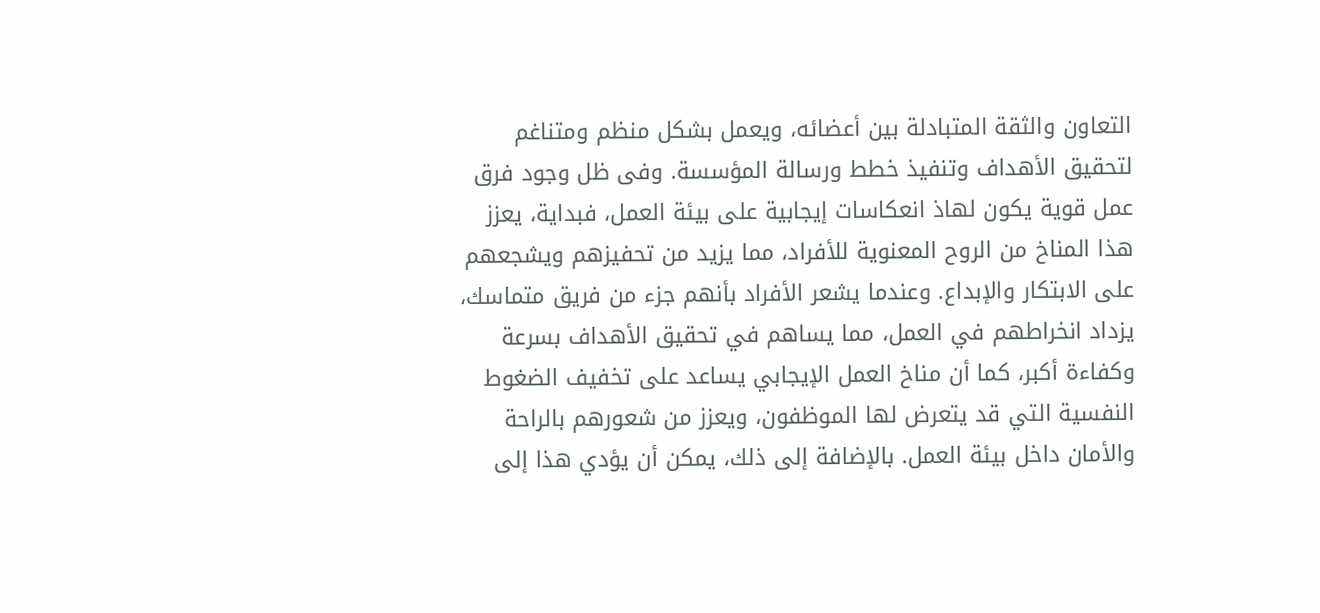التعاون والثقة المتبادلة بين أعضائه، ويعمل بشكل منظم ومتناغم لتحقيق الأهداف وتنفيذ خطط ورسالة المؤسسة. وفى ظل وجود فرق عمل قوية يكون لهاذ انعكاسات إيجابية على بيئة العمل، فبداية، يعزز هذا المناخ من الروح المعنوية للأفراد، مما يزيد من تحفيزهم ويشجعهم على الابتكار والإبداع. وعندما يشعر الأفراد بأنهم جزء من فريق متماسك، يزداد انخراطهم في العمل، مما يساهم في تحقيق الأهداف بسرعة وكفاءة أكبر، كما أن مناخ العمل الإيجابي يساعد على تخفيف الضغوط النفسية التي قد يتعرض لها الموظفون، ويعزز من شعورهم بالراحة والأمان داخل بيئة العمل. بالإضافة إلى ذلك، يمكن أن يؤدي هذا إلى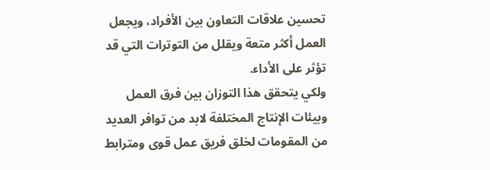تحسين علاقات التعاون بين الأفراد، ويجعل العمل أكثر متعة ويقلل من التوترات التي قد تؤثر على الأداء.
ولكي يتحقق هذا التوزان بين فرق العمل وبيئات الإنتاج المختلفة لابد من توافر العديد من المقومات لخلق فريق عمل قوى ومترابط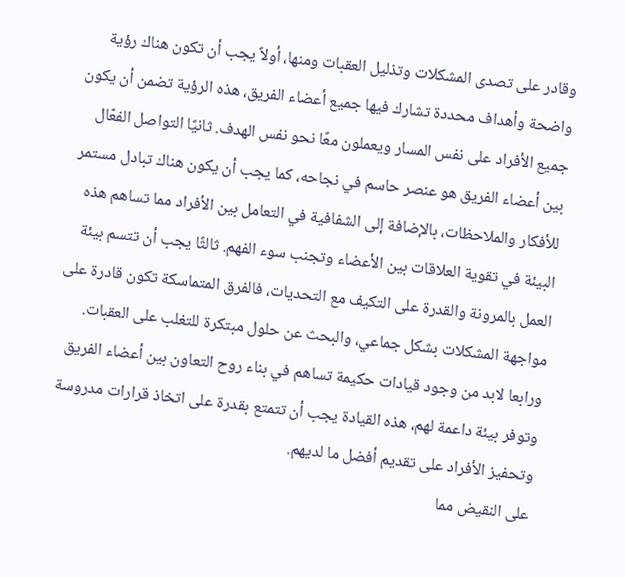وقادر على تصدى المشكلات وتذليل العقبات ومنها، أولاً يجب أن تكون هناك رؤية واضحة وأهداف محددة تشارك فيها جميع أعضاء الفريق، هذه الرؤية تضمن أن يكون جميع الأفراد على نفس المسار ويعملون معًا نحو نفس الهدف. ثانيًا التواصل الفعّال بين أعضاء الفريق هو عنصر حاسم في نجاحه، كما يجب أن يكون هناك تبادل مستمر للأفكار والملاحظات، بالإضافة إلى الشفافية في التعامل بين الأفراد مما تساهم هذه البيئة في تقوية العلاقات بين الأعضاء وتجنب سوء الفهم. ثالثًا يجب أن تتسم بيئة العمل بالمرونة والقدرة على التكيف مع التحديات، فالفرق المتماسكة تكون قادرة على مواجهة المشكلات بشكل جماعي، والبحث عن حلول مبتكرة للتغلب على العقبات. ورابعا لابد من وجود قيادات حكيمة تساهم في بناء روح التعاون بين أعضاء الفريق وتوفر بيئة داعمة لهم، هذه القيادة يجب أن تتمتع بقدرة على اتخاذ قرارات مدروسة وتحفيز الأفراد على تقديم أفضل ما لديهم.
على النقيض مما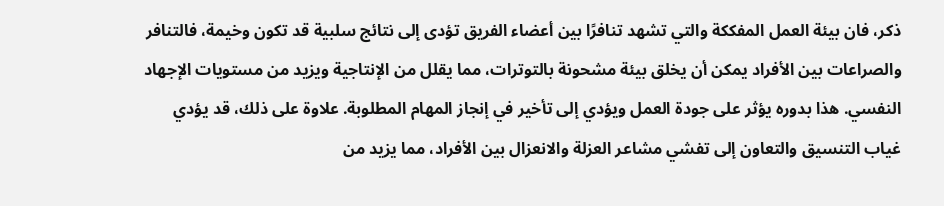ذكر، فان بيئة العمل المفككة والتي تشهد تنافرًا بين أعضاء الفريق تؤدى إلى نتائج سلبية قد تكون وخيمة، فالتنافر والصراعات بين الأفراد يمكن أن يخلق بيئة مشحونة بالتوترات، مما يقلل من الإنتاجية ويزيد من مستويات الإجهاد النفسي. هذا بدوره يؤثر على جودة العمل ويؤدي إلى تأخير في إنجاز المهام المطلوبة. علاوة على ذلك، قد يؤدي غياب التنسيق والتعاون إلى تفشي مشاعر العزلة والانعزال بين الأفراد، مما يزيد من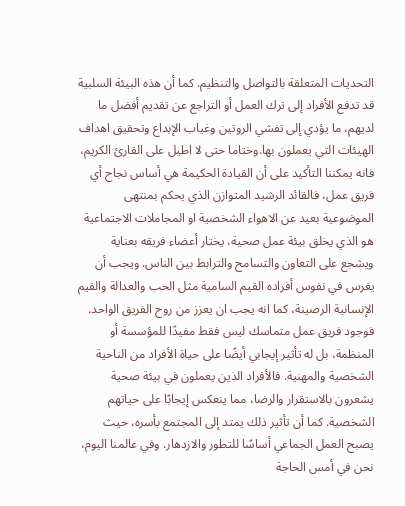التحديات المتعلقة بالتواصل والتنظيم. كما أن هذه البيئة السلبية قد تدفع الأفراد إلى ترك العمل أو التراجع عن تقديم أفضل ما لديهم، ما يؤدي إلى تفشي الروتين وغياب الإبداع وتحقيق اهداف الهيئات التي يعملون بها.وختاما حتى لا اطيل على القارئ الكريم، فانه يمكننا التأكيد على أن القيادة الحكيمة هي أساس نجاح أي فريق عمل، فالقائد الرشيد المتوازن الذي يحكم بمنتهى الموضوعية بعيد عن الاهواء الشخصية او المجاملات الاجتماعية هو الذي يخلق بيئة عمل صحية، يختار أعضاء فريقه بعناية ويشجع على التعاون والتسامح والترابط بين الناس. ويجب أن يغرس في نفوس أفراده القيم السامية مثل الحب والعدالة والقيم الإنسانية الرصينة، كما انه يجب ان يعزز من روح الفريق الواحد. فوجود فريق عمل متماسك ليس فقط مفيدًا للمؤسسة أو المنظمة، بل له تأثير إيجابي أيضًا على حياة الأفراد من الناحية الشخصية والمهنية. فالأفراد الذين يعملون في بيئة صحية يشعرون بالاستقرار والرضا، مما ينعكس إيجابًا على حياتهم الشخصية. كما أن تأثير ذلك يمتد إلى المجتمع بأسره، حيث يصبح العمل الجماعي أساسًا للتطور والازدهار. وفي عالمنا اليوم، نحن في أمس الحاجة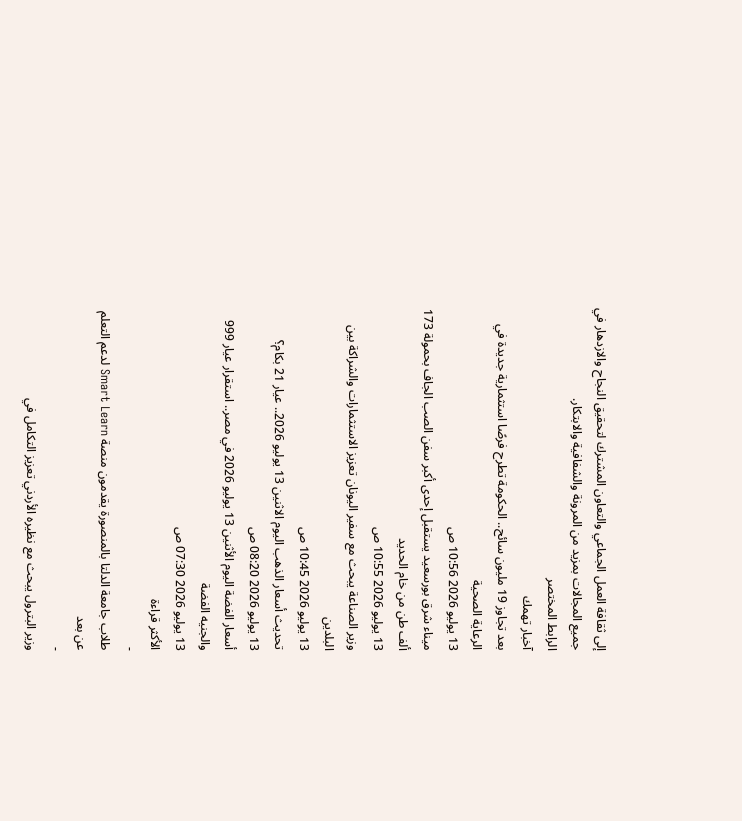إلى ثقافة العمل الجماعي والتعاون المشترك لتحقيق النجاح والازدهار في جميع المجالات بمزيد من المرونة والشفافية والابتكار.
الرابط المختصر
آخبار تهمك
بعد تجاوز 19 مليون سائح.. الحكومة تطرح فرصًا استثمارية جديدة في الرعاية الصحية
13 يوليو 2026 10:56 ص
ميناء شرق بورسعيد يستقبل إحدى أكبر سفن الصب الجاف بحمولة 173 ألف طن من خام الحديد
13 يوليو 2026 10:55 ص
وزير الصناعة يبحث مع سفير اليونان تعزيز الاستثمارات والشراكة بين البلدين
13 يوليو 2026 10:45 ص
تحديث أسعار الذهب اليوم الاثنين 13 يوليو 2026.. عيار 21 بكام؟
13 يوليو 2026 08:20 ص
أسعار الفضة اليوم الأثنين 13 يوليو 2026 في مصر.. استقرار عيار 999 والجنيه الفضة
13 يوليو 2026 07:30 ص
الأكثر قراءة
-
طلاب جامعة الدلتا بالمنصورة يقدمون منصة Smart Learn لدعم التعلم عن بعد
-
وزير البترول يبحث مع نظيره الأردني تعزيز التكامل في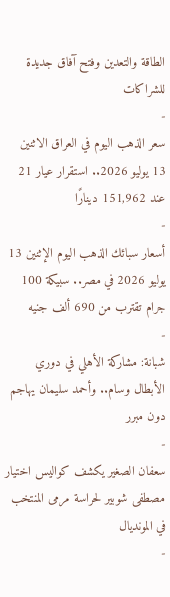الطاقة والتعدين وفتح آفاق جديدة للشراكات
-
سعر الذهب اليوم في العراق الاثنين 13 يوليو 2026.. استقرار عيار 21 عند 151,962 دينارًا
-
أسعار سبائك الذهب اليوم الإثنين 13 يوليو 2026 في مصر.. سبيكة 100 جرام تقترب من 690 ألف جنيه
-
شبانة: مشاركة الأهلي في دوري الأبطال وسام.. وأحمد سليمان يهاجم دون مبرر
-
سعفان الصغير يكشف كواليس اختيار مصطفى شوبير لحراسة مرمى المنتخب في المونديال
-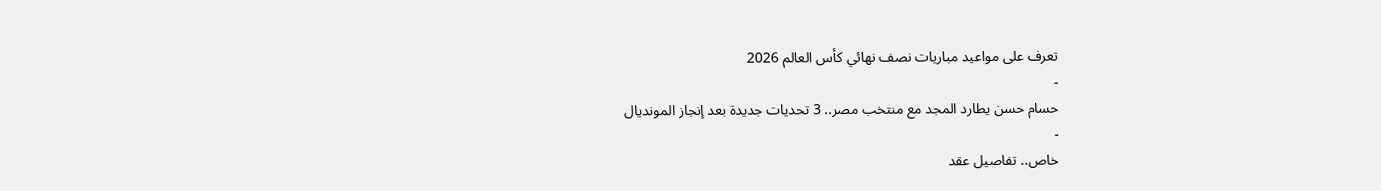تعرف على مواعيد مباريات نصف نهائي كأس العالم 2026
-
حسام حسن يطارد المجد مع منتخب مصر.. 3 تحديات جديدة بعد إنجاز المونديال
-
خاص.. تفاصيل عقد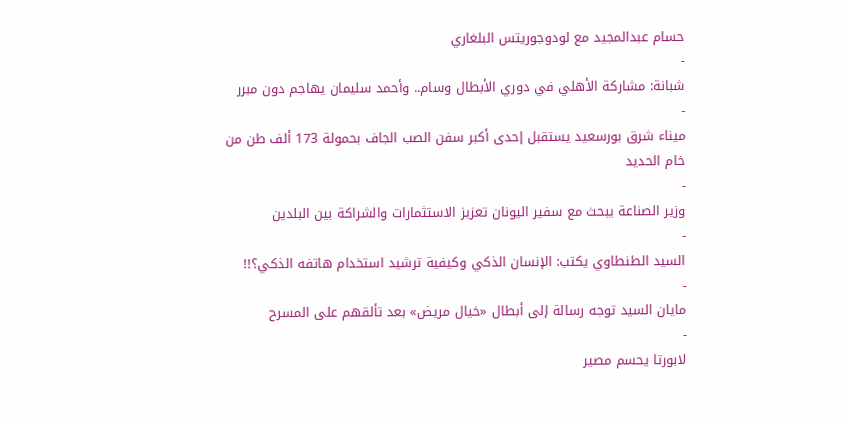حسام عبدالمجيد مع لودوجوريتس البلغاري
-
شبانة: مشاركة الأهلي في دوري الأبطال وسام.. وأحمد سليمان يهاجم دون مبرر
-
ميناء شرق بورسعيد يستقبل إحدى أكبر سفن الصب الجاف بحمولة 173 ألف طن من خام الحديد
-
وزير الصناعة يبحث مع سفير اليونان تعزيز الاستثمارات والشراكة بين البلدين
-
السيد الطنطاوي يكتب: الإنسان الذكي وكيفية ترشيد استخدام هاتفه الذكي؟!!
-
مايان السيد توجه رسالة إلى أبطال «خيال مريض» بعد تألقهم على المسرح
-
لابورتا يحسم مصير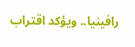رافينيا.. ويؤكد اقتراب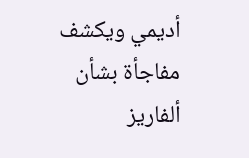أديمي ويكشف مفاجأة بشأن ألفاريز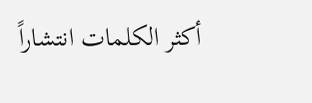أكثر الكلمات انتشاراً